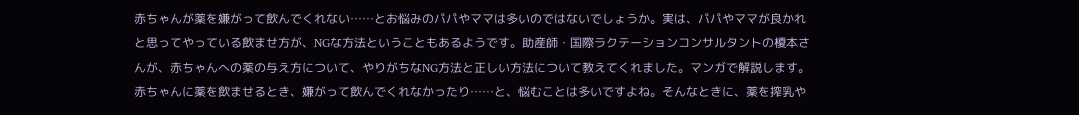赤ちゃんが薬を嫌がって飲んでくれない……とお悩みのパパやママは多いのではないでしょうか。実は、パパやママが良かれと思ってやっている飲ませ方が、NGな方法ということもあるようです。助産師・国際ラクテーションコンサルタントの榎本さんが、赤ちゃんへの薬の与え方について、やりがちなNG方法と正しい方法について教えてくれました。マンガで解説します。
赤ちゃんに薬を飲ませるとき、嫌がって飲んでくれなかったり……と、悩むことは多いですよね。そんなときに、薬を搾乳や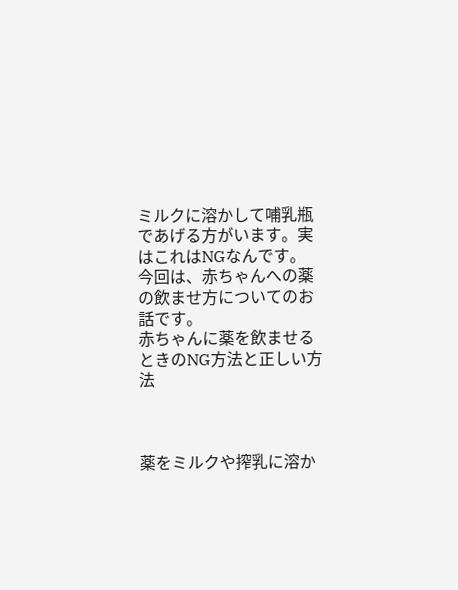ミルクに溶かして哺乳瓶であげる方がいます。実はこれはNGなんです。
今回は、赤ちゃんへの薬の飲ませ方についてのお話です。
赤ちゃんに薬を飲ませるときのNG方法と正しい方法



薬をミルクや搾乳に溶か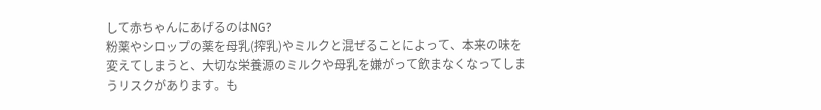して赤ちゃんにあげるのはNG?
粉薬やシロップの薬を母乳(搾乳)やミルクと混ぜることによって、本来の味を変えてしまうと、大切な栄養源のミルクや母乳を嫌がって飲まなくなってしまうリスクがあります。も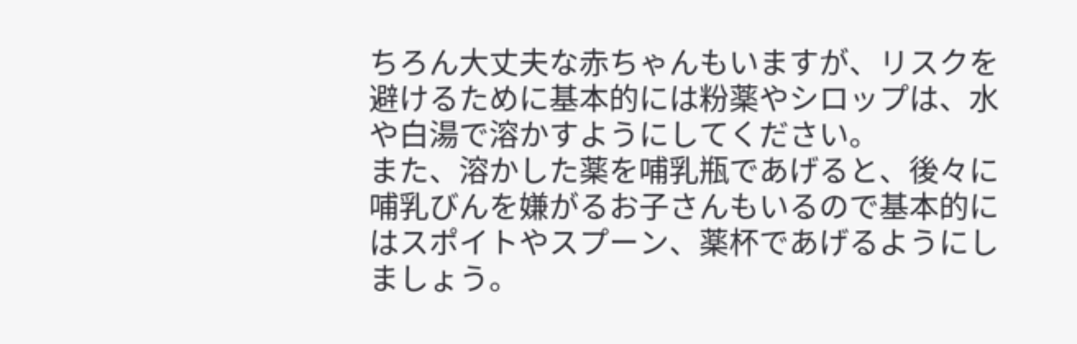ちろん大丈夫な赤ちゃんもいますが、リスクを避けるために基本的には粉薬やシロップは、水や白湯で溶かすようにしてください。
また、溶かした薬を哺乳瓶であげると、後々に哺乳びんを嫌がるお子さんもいるので基本的にはスポイトやスプーン、薬杯であげるようにしましょう。